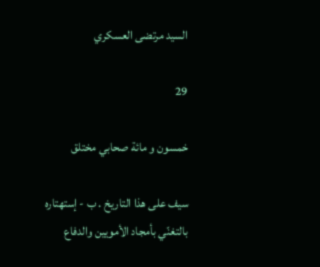السيد مرتضى العسكري

29

خمسون و مائة صحابي مختلق

سيف على هذا التاريخ . ب - إستهتاره بالتغنّي بأمجاد الأمويين والدفاع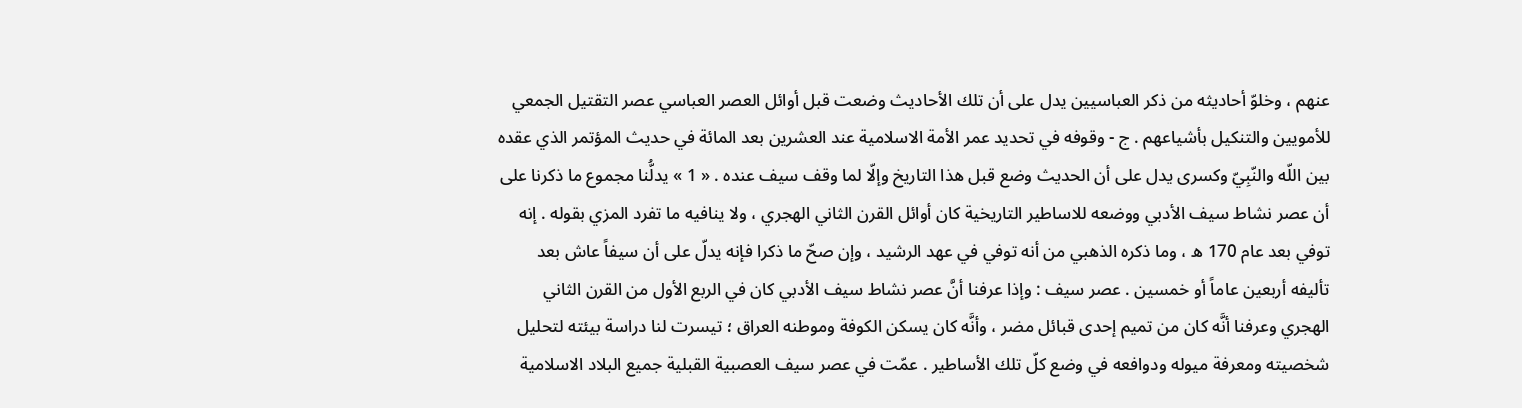عنهم ، وخلوّ أحاديثه من ذكر العباسيين يدل على أن تلك الأحاديث وضعت قبل أوائل العصر العباسي عصر التقتيل الجمعي للأمويين والتنكيل بأشياعهم . ج - وقوفه في تحديد عمر الأمة الاسلامية عند العشرين بعد المائة في حديث المؤتمر الذي عقده بين اللّه والنّبِيّ وكسرى يدل على أن الحديث وضع قبل هذا التاريخ وإلّا لما وقف سيف عنده . « 1 » يدلُّنا مجموع ما ذكرنا على أن عصر نشاط سيف الأدبي ووضعه للاساطير التاريخية كان أوائل القرن الثاني الهجري ، ولا ينافيه ما تفرد المزي بقوله . إنه توفي بعد عام 170 ه ، وما ذكره الذهبي من أنه توفي في عهد الرشيد ، وإن صحّ ما ذكرا فإنه يدلّ على أن سيفاً عاش بعد تأليفه أربعين عاماً أو خمسين . عصر سيف : وإذا عرفنا أنَّ عصر نشاط سيف الأدبي كان في الربع الأول من القرن الثاني الهجري وعرفنا أنَّه كان من تميم إحدى قبائل مضر ، وأنَّه كان يسكن الكوفة وموطنه العراق ؛ تيسرت لنا دراسة بيئته لتحليل شخصيته ومعرفة ميوله ودوافعه في وضع كلّ تلك الأساطير . عمّت في عصر سيف العصبية القبلية جميع البلاد الاسلامية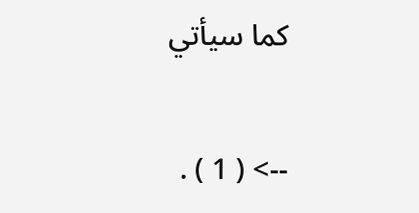كما سيأتي

--> ( 1 ) .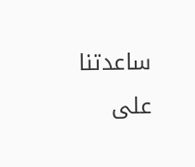ساعدتنا على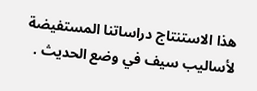هذا الاستنتاج دراساتنا المستفيضة لأساليب سيف في وضع الحديث .